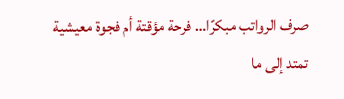صرف الرواتب مبكرًا… فرحة مؤقتة أم فجوة معيشية تمتد إلى ما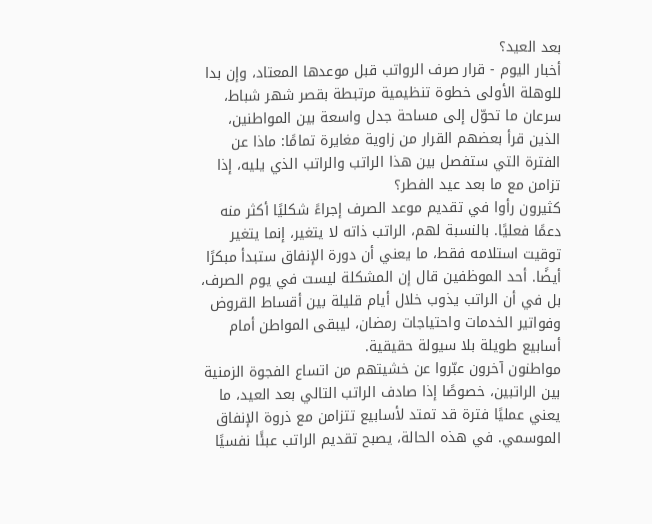بعد العيد؟
أخبار اليوم - قرار صرف الرواتب قبل موعدها المعتاد، وإن بدا للوهلة الأولى خطوة تنظيمية مرتبطة بقصر شهر شباط، سرعان ما تحوّل إلى مساحة جدل واسعة بين المواطنين، الذين قرأ بعضهم القرار من زاوية مغايرة تمامًا: ماذا عن الفترة التي ستفصل بين هذا الراتب والراتب الذي يليه، إذا تزامن مع ما بعد عيد الفطر؟
كثيرون رأوا في تقديم موعد الصرف إجراءً شكليًا أكثر منه دعمًا فعليًا. بالنسبة لهم، الراتب ذاته لا يتغير، إنما يتغير توقيت استلامه فقط، ما يعني أن دورة الإنفاق ستبدأ مبكرًا أيضًا. أحد الموظفين قال إن المشكلة ليست في يوم الصرف، بل في أن الراتب يذوب خلال أيام قليلة بين أقساط القروض وفواتير الخدمات واحتياجات رمضان، ليبقى المواطن أمام أسابيع طويلة بلا سيولة حقيقية.
مواطنون آخرون عبّروا عن خشيتهم من اتساع الفجوة الزمنية بين الراتبين، خصوصًا إذا صادف الراتب التالي بعد العيد، ما يعني عمليًا فترة قد تمتد لأسابيع تتزامن مع ذروة الإنفاق الموسمي. في هذه الحالة، يصبح تقديم الراتب عبئًا نفسيًا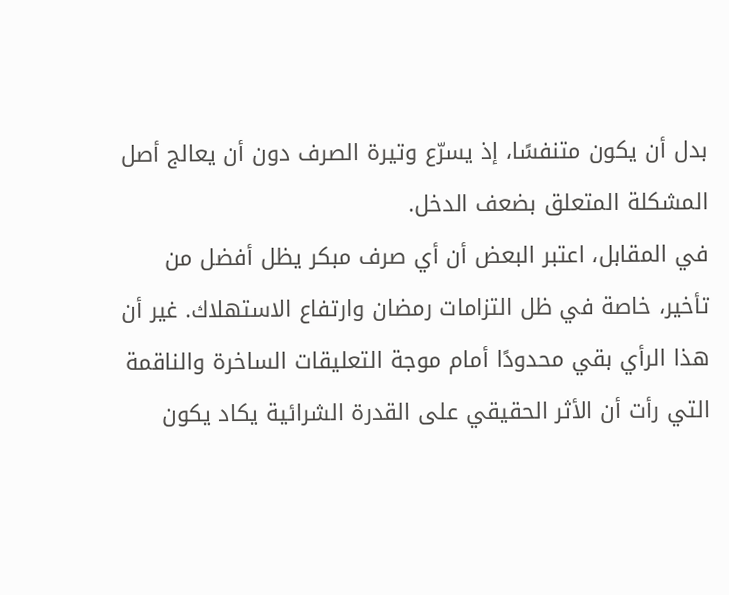بدل أن يكون متنفسًا، إذ يسرّع وتيرة الصرف دون أن يعالج أصل المشكلة المتعلق بضعف الدخل.
في المقابل، اعتبر البعض أن أي صرف مبكر يظل أفضل من تأخير، خاصة في ظل التزامات رمضان وارتفاع الاستهلاك. غير أن هذا الرأي بقي محدودًا أمام موجة التعليقات الساخرة والناقمة التي رأت أن الأثر الحقيقي على القدرة الشرائية يكاد يكون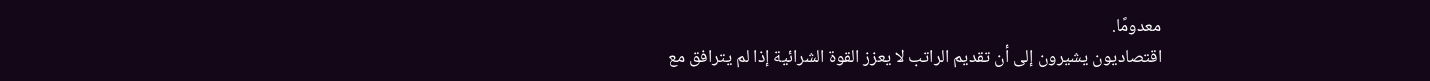معدومًا.
اقتصاديون يشيرون إلى أن تقديم الراتب لا يعزز القوة الشرائية إذا لم يترافق مع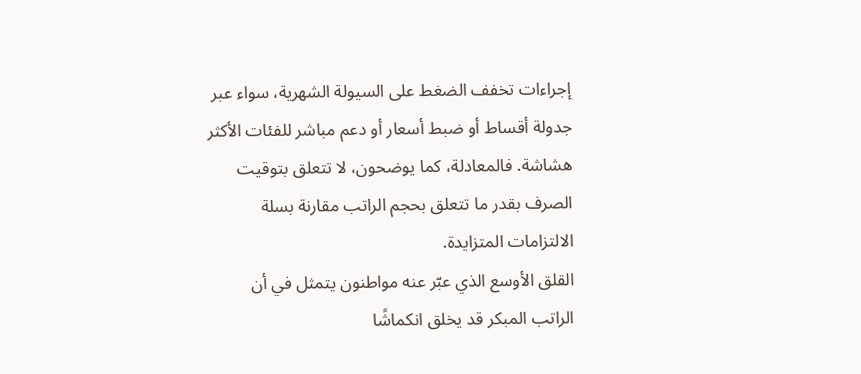إجراءات تخفف الضغط على السيولة الشهرية، سواء عبر جدولة أقساط أو ضبط أسعار أو دعم مباشر للفئات الأكثر هشاشة. فالمعادلة، كما يوضحون، لا تتعلق بتوقيت الصرف بقدر ما تتعلق بحجم الراتب مقارنة بسلة الالتزامات المتزايدة.
القلق الأوسع الذي عبّر عنه مواطنون يتمثل في أن الراتب المبكر قد يخلق انكماشًا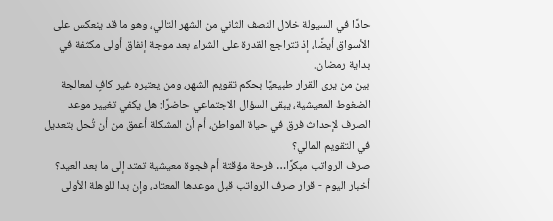حادًا في السيولة خلال النصف الثاني من الشهر التالي، وهو ما قد ينعكس على الأسواق أيضًا، إذ تتراجع القدرة على الشراء بعد موجة إنفاق أولى مكثفة في بداية رمضان.
بين من يرى القرار طبيعيًا بحكم تقويم الشهر، ومن يعتبره غير كافٍ لمعالجة الضغوط المعيشية، يبقى السؤال الاجتماعي حاضرًا: هل يكفي تغيير موعد الصرف لإحداث فرق في حياة المواطن، أم أن المشكلة أعمق من أن تُحل بتعديل في التقويم المالي؟
صرف الرواتب مبكرًا… فرحة مؤقتة أم فجوة معيشية تمتد إلى ما بعد العيد؟
أخبار اليوم - قرار صرف الرواتب قبل موعدها المعتاد، وإن بدا للوهلة الأولى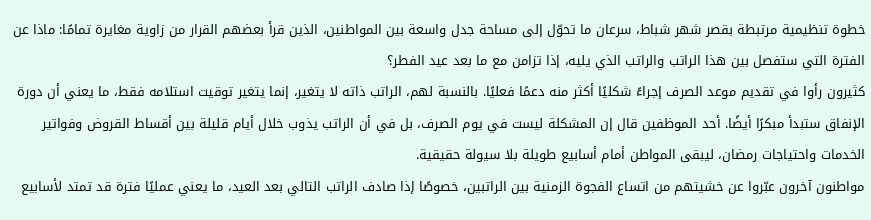خطوة تنظيمية مرتبطة بقصر شهر شباط، سرعان ما تحوّل إلى مساحة جدل واسعة بين المواطنين، الذين قرأ بعضهم القرار من زاوية مغايرة تمامًا: ماذا عن الفترة التي ستفصل بين هذا الراتب والراتب الذي يليه، إذا تزامن مع ما بعد عيد الفطر؟
كثيرون رأوا في تقديم موعد الصرف إجراءً شكليًا أكثر منه دعمًا فعليًا. بالنسبة لهم، الراتب ذاته لا يتغير، إنما يتغير توقيت استلامه فقط، ما يعني أن دورة الإنفاق ستبدأ مبكرًا أيضًا. أحد الموظفين قال إن المشكلة ليست في يوم الصرف، بل في أن الراتب يذوب خلال أيام قليلة بين أقساط القروض وفواتير الخدمات واحتياجات رمضان، ليبقى المواطن أمام أسابيع طويلة بلا سيولة حقيقية.
مواطنون آخرون عبّروا عن خشيتهم من اتساع الفجوة الزمنية بين الراتبين، خصوصًا إذا صادف الراتب التالي بعد العيد، ما يعني عمليًا فترة قد تمتد لأسابيع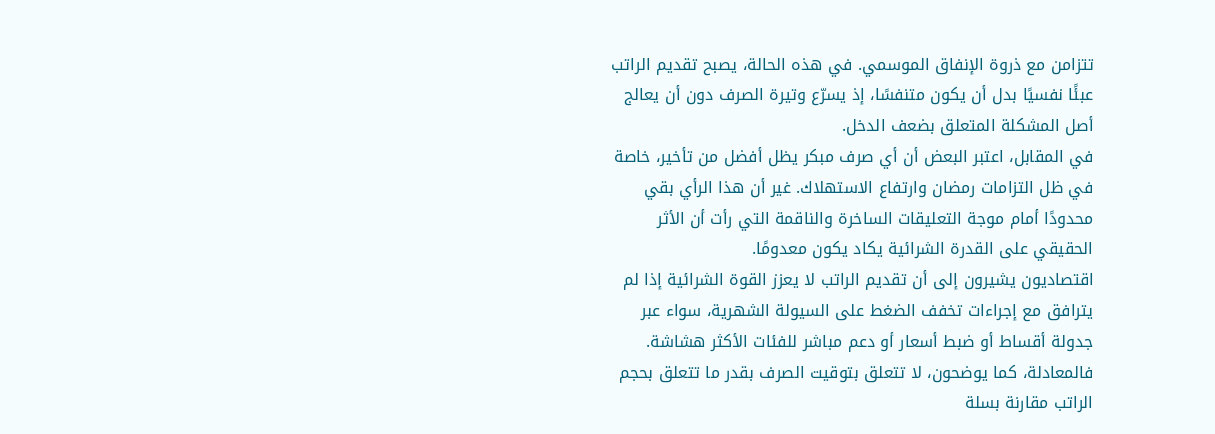تتزامن مع ذروة الإنفاق الموسمي. في هذه الحالة، يصبح تقديم الراتب عبئًا نفسيًا بدل أن يكون متنفسًا، إذ يسرّع وتيرة الصرف دون أن يعالج أصل المشكلة المتعلق بضعف الدخل.
في المقابل، اعتبر البعض أن أي صرف مبكر يظل أفضل من تأخير، خاصة في ظل التزامات رمضان وارتفاع الاستهلاك. غير أن هذا الرأي بقي محدودًا أمام موجة التعليقات الساخرة والناقمة التي رأت أن الأثر الحقيقي على القدرة الشرائية يكاد يكون معدومًا.
اقتصاديون يشيرون إلى أن تقديم الراتب لا يعزز القوة الشرائية إذا لم يترافق مع إجراءات تخفف الضغط على السيولة الشهرية، سواء عبر جدولة أقساط أو ضبط أسعار أو دعم مباشر للفئات الأكثر هشاشة. فالمعادلة، كما يوضحون، لا تتعلق بتوقيت الصرف بقدر ما تتعلق بحجم الراتب مقارنة بسلة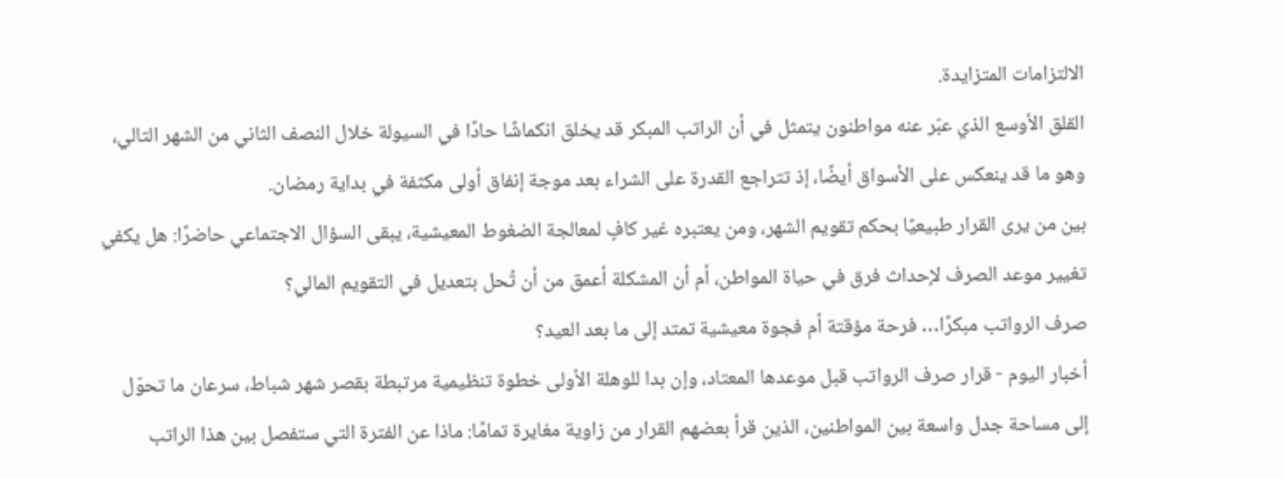الالتزامات المتزايدة.
القلق الأوسع الذي عبّر عنه مواطنون يتمثل في أن الراتب المبكر قد يخلق انكماشًا حادًا في السيولة خلال النصف الثاني من الشهر التالي، وهو ما قد ينعكس على الأسواق أيضًا، إذ تتراجع القدرة على الشراء بعد موجة إنفاق أولى مكثفة في بداية رمضان.
بين من يرى القرار طبيعيًا بحكم تقويم الشهر، ومن يعتبره غير كافٍ لمعالجة الضغوط المعيشية، يبقى السؤال الاجتماعي حاضرًا: هل يكفي تغيير موعد الصرف لإحداث فرق في حياة المواطن، أم أن المشكلة أعمق من أن تُحل بتعديل في التقويم المالي؟
صرف الرواتب مبكرًا… فرحة مؤقتة أم فجوة معيشية تمتد إلى ما بعد العيد؟
أخبار اليوم - قرار صرف الرواتب قبل موعدها المعتاد، وإن بدا للوهلة الأولى خطوة تنظيمية مرتبطة بقصر شهر شباط، سرعان ما تحوّل إلى مساحة جدل واسعة بين المواطنين، الذين قرأ بعضهم القرار من زاوية مغايرة تمامًا: ماذا عن الفترة التي ستفصل بين هذا الراتب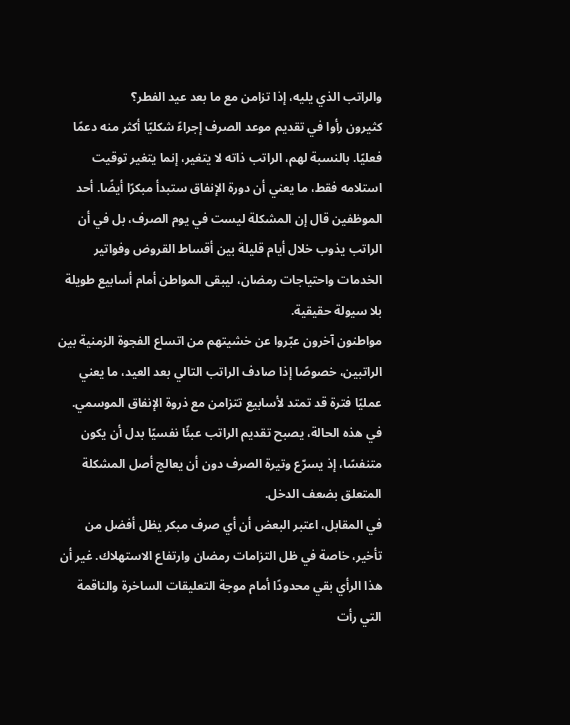والراتب الذي يليه، إذا تزامن مع ما بعد عيد الفطر؟
كثيرون رأوا في تقديم موعد الصرف إجراءً شكليًا أكثر منه دعمًا فعليًا. بالنسبة لهم، الراتب ذاته لا يتغير، إنما يتغير توقيت استلامه فقط، ما يعني أن دورة الإنفاق ستبدأ مبكرًا أيضًا. أحد الموظفين قال إن المشكلة ليست في يوم الصرف، بل في أن الراتب يذوب خلال أيام قليلة بين أقساط القروض وفواتير الخدمات واحتياجات رمضان، ليبقى المواطن أمام أسابيع طويلة بلا سيولة حقيقية.
مواطنون آخرون عبّروا عن خشيتهم من اتساع الفجوة الزمنية بين الراتبين، خصوصًا إذا صادف الراتب التالي بعد العيد، ما يعني عمليًا فترة قد تمتد لأسابيع تتزامن مع ذروة الإنفاق الموسمي. في هذه الحالة، يصبح تقديم الراتب عبئًا نفسيًا بدل أن يكون متنفسًا، إذ يسرّع وتيرة الصرف دون أن يعالج أصل المشكلة المتعلق بضعف الدخل.
في المقابل، اعتبر البعض أن أي صرف مبكر يظل أفضل من تأخير، خاصة في ظل التزامات رمضان وارتفاع الاستهلاك. غير أن هذا الرأي بقي محدودًا أمام موجة التعليقات الساخرة والناقمة التي رأت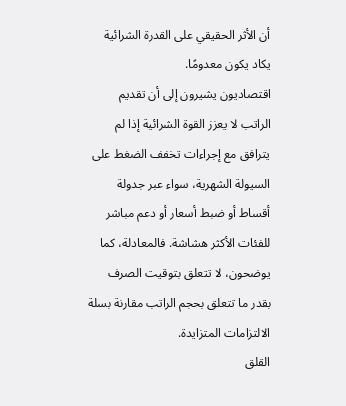أن الأثر الحقيقي على القدرة الشرائية يكاد يكون معدومًا.
اقتصاديون يشيرون إلى أن تقديم الراتب لا يعزز القوة الشرائية إذا لم يترافق مع إجراءات تخفف الضغط على السيولة الشهرية، سواء عبر جدولة أقساط أو ضبط أسعار أو دعم مباشر للفئات الأكثر هشاشة. فالمعادلة، كما يوضحون، لا تتعلق بتوقيت الصرف بقدر ما تتعلق بحجم الراتب مقارنة بسلة الالتزامات المتزايدة.
القلق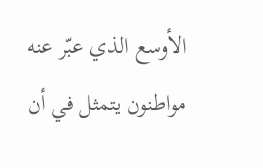الأوسع الذي عبّر عنه مواطنون يتمثل في أن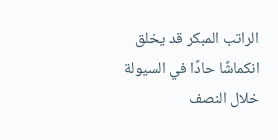الراتب المبكر قد يخلق انكماشًا حادًا في السيولة خلال النصف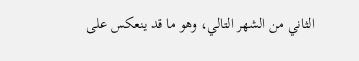الثاني من الشهر التالي، وهو ما قد ينعكس على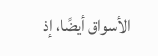الأسواق أيضًا، إذ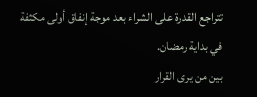تتراجع القدرة على الشراء بعد موجة إنفاق أولى مكثفة في بداية رمضان.
بين من يرى القرار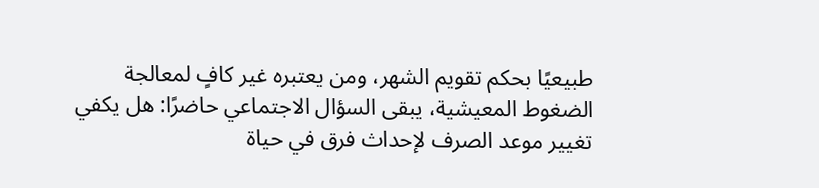طبيعيًا بحكم تقويم الشهر، ومن يعتبره غير كافٍ لمعالجة الضغوط المعيشية، يبقى السؤال الاجتماعي حاضرًا: هل يكفي تغيير موعد الصرف لإحداث فرق في حياة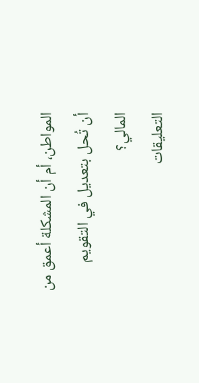المواطن، أم أن المشكلة أعمق من أن تُحل بتعديل في التقويم المالي؟
التعليقات